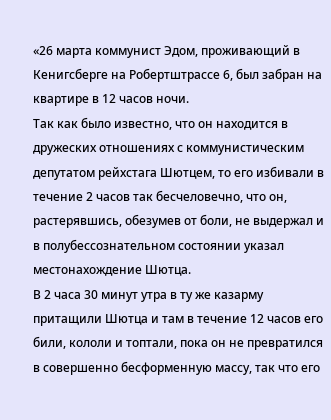«26 марта коммунист Эдом, проживающий в Кенигсберге на Робертштрассе 6, был забран на квартире в 12 часов ночи.
Так как было известно, что он находится в дружеских отношениях с коммунистическим депутатом рейхстага Шютцем, то его избивали в течение 2 часов так бесчеловечно, что он, растерявшись, обезумев от боли, не выдержал и в полубессознательном состоянии указал местонахождение Шютца.
В 2 часа 30 минут утра в ту же казарму притащили Шютца и там в течение 12 часов его били, кололи и топтали, пока он не превратился в совершенно бесформенную массу, так что его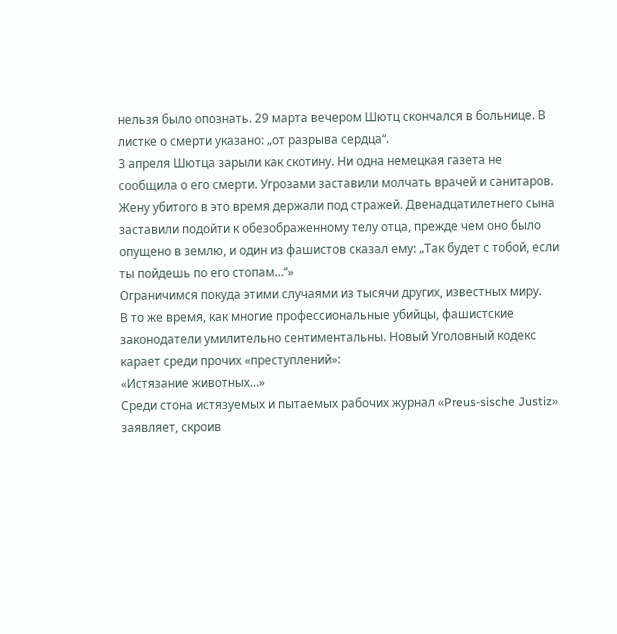нельзя было опознать. 29 марта вечером Шютц скончался в больнице. В листке о смерти указано: „от разрыва сердца“.
3 апреля Шютца зарыли как скотину. Ни одна немецкая газета не сообщила о его смерти. Угрозами заставили молчать врачей и санитаров.
Жену убитого в это время держали под стражей. Двенадцатилетнего сына заставили подойти к обезображенному телу отца, прежде чем оно было опущено в землю, и один из фашистов сказал ему: „Так будет с тобой, если ты пойдешь по его стопам…“»
Ограничимся покуда этими случаями из тысячи других, известных миру.
В то же время, как многие профессиональные убийцы, фашистские законодатели умилительно сентиментальны. Новый Уголовный кодекс карает среди прочих «преступлений»:
«Истязание животных…»
Среди стона истязуемых и пытаемых рабочих журнал «Preus-sische Justiz» заявляет, скроив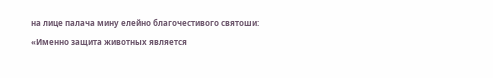на лице палача мину елейно благочестивого святоши:
«Именно защита животных является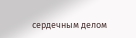сердечным делом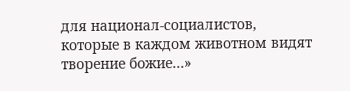для национал-социалистов, которые в каждом животном видят творение божие…»